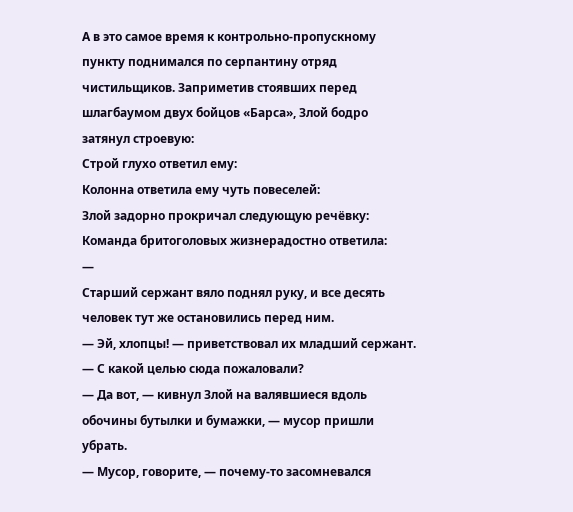А в это самое время к контрольно-пропускному пункту поднимался по серпантину отряд чистильщиков. Заприметив стоявших перед шлагбаумом двух бойцов «Барса», Злой бодро затянул строевую:
Строй глухо ответил ему:
Колонна ответила ему чуть повеселей:
Злой задорно прокричал следующую речёвку:
Команда бритоголовых жизнерадостно ответила:
—
Старший сержант вяло поднял руку, и все десять человек тут же остановились перед ним.
— Эй, хлопцы! — приветствовал их младший сержант. — С какой целью сюда пожаловали?
— Да вот, — кивнул Злой на валявшиеся вдоль обочины бутылки и бумажки, — мусор пришли убрать.
— Мусор, говорите, — почему-то засомневался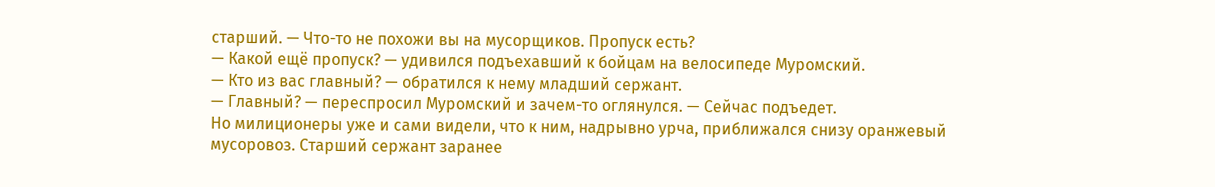старший. — Что-то не похожи вы на мусорщиков. Пропуск есть?
— Какой ещё пропуск? — удивился подъехавший к бойцам на велосипеде Муромский.
— Кто из вас главный? — обратился к нему младший сержант.
— Главный? — переспросил Муромский и зачем-то оглянулся. — Сейчас подъедет.
Но милиционеры уже и сами видели, что к ним, надрывно урча, приближался снизу оранжевый мусоровоз. Старший сержант заранее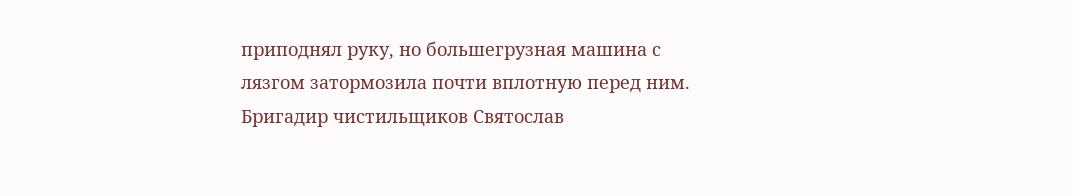приподнял руку, но большегрузная машина с лязгом затормозила почти вплотную перед ним.
Бригадир чистильщиков Святослав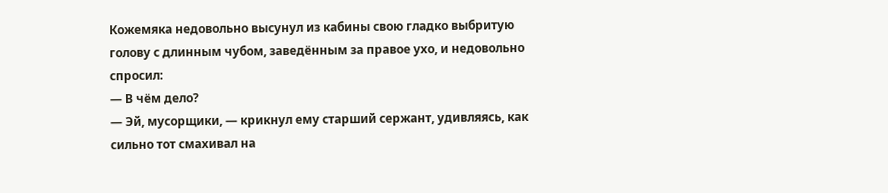Кожемяка недовольно высунул из кабины свою гладко выбритую голову с длинным чубом, заведённым за правое ухо, и недовольно спросил:
— В чём дело?
— Эй, мусорщики, — крикнул ему старший сержант, удивляясь, как сильно тот смахивал на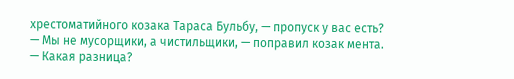хрестоматийного козака Тараса Бульбу, — пропуск у вас есть?
— Мы не мусорщики, а чистильщики, — поправил козак мента.
— Какая разница?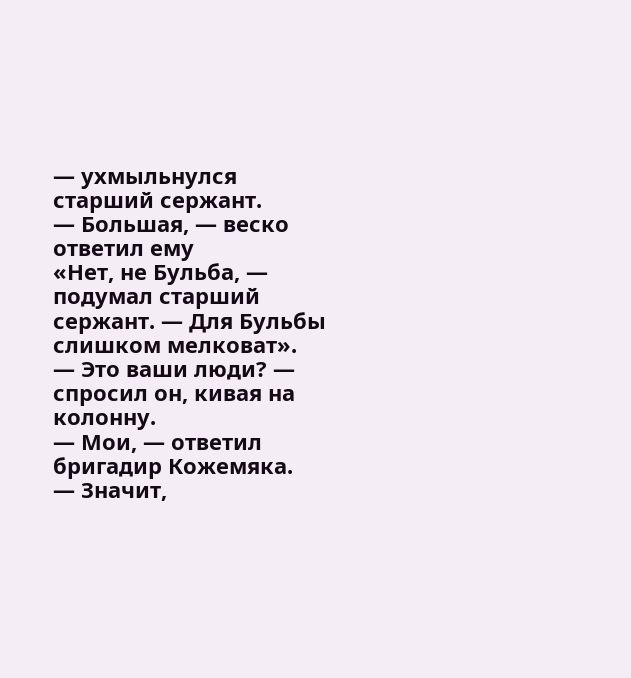— ухмыльнулся старший сержант.
— Большая, — веско ответил ему
«Нет, не Бульба, — подумал старший сержант. — Для Бульбы слишком мелковат».
— Это ваши люди? — спросил он, кивая на колонну.
— Мои, — ответил бригадир Кожемяка.
— Значит,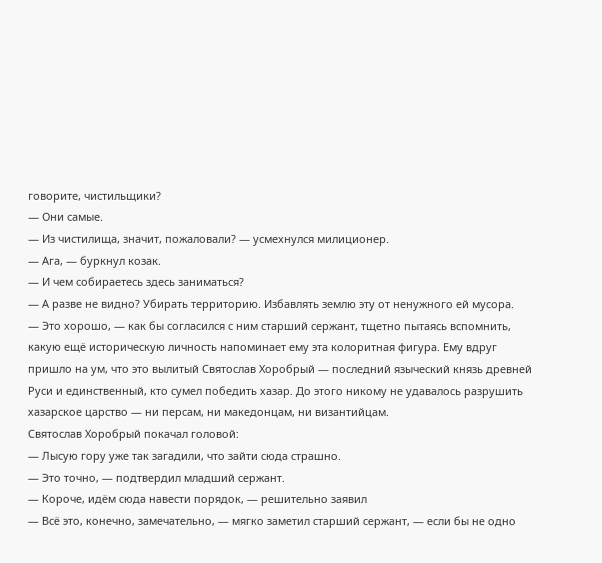говорите, чистильщики?
— Они самые.
— Из чистилища, значит, пожаловали? — усмехнулся милиционер.
— Ага, — буркнул козак.
— И чем собираетесь здесь заниматься?
— А разве не видно? Убирать территорию. Избавлять землю эту от ненужного ей мусора.
— Это хорошо, — как бы согласился с ним старший сержант, тщетно пытаясь вспомнить, какую ещё историческую личность напоминает ему эта колоритная фигура. Ему вдруг пришло на ум, что это вылитый Святослав Хоробрый — последний языческий князь древней Руси и единственный, кто сумел победить хазар. До этого никому не удавалось разрушить хазарское царство — ни персам, ни македонцам, ни византийцам.
Святослав Хоробрый покачал головой:
— Лысую гору уже так загадили, что зайти сюда страшно.
— Это точно, — подтвердил младший сержант.
— Короче, идём сюда навести порядок, — решительно заявил
— Всё это, конечно, замечательно, — мягко заметил старший сержант, — если бы не одно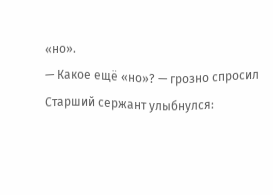«но».
— Какое ещё «но»? — грозно спросил
Старший сержант улыбнулся: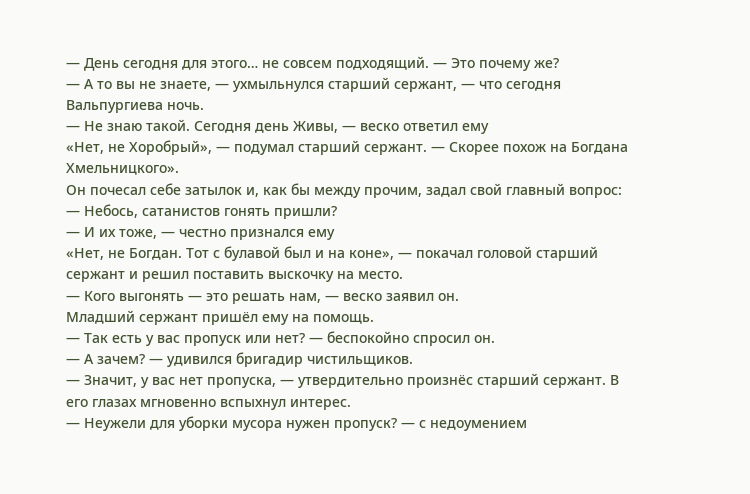— День сегодня для этого… не совсем подходящий. — Это почему же?
— А то вы не знаете, — ухмыльнулся старший сержант, — что сегодня Вальпургиева ночь.
— Не знаю такой. Сегодня день Живы, — веско ответил ему
«Нет, не Хоробрый», — подумал старший сержант. — Скорее похож на Богдана Хмельницкого».
Он почесал себе затылок и, как бы между прочим, задал свой главный вопрос:
— Небось, сатанистов гонять пришли?
— И их тоже, — честно признался ему
«Нет, не Богдан. Тот с булавой был и на коне», — покачал головой старший сержант и решил поставить выскочку на место.
— Кого выгонять — это решать нам, — веско заявил он.
Младший сержант пришёл ему на помощь.
— Так есть у вас пропуск или нет? — беспокойно спросил он.
— А зачем? — удивился бригадир чистильщиков.
— Значит, у вас нет пропуска, — утвердительно произнёс старший сержант. В его глазах мгновенно вспыхнул интерес.
— Неужели для уборки мусора нужен пропуск? — с недоумением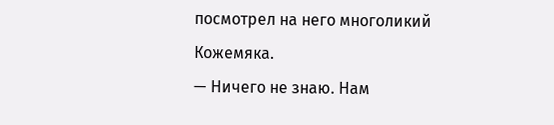посмотрел на него многоликий Кожемяка.
— Ничего не знаю. Нам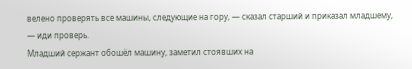велено проверять все машины, следующие на гору, — сказал старший и приказал младшему, — иди проверь.
Младший сержант обошёл машину, заметил стоявших на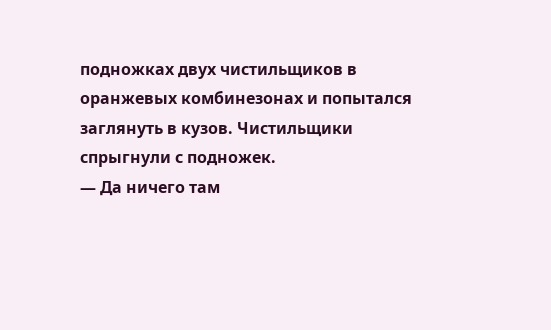подножках двух чистильщиков в оранжевых комбинезонах и попытался заглянуть в кузов. Чистильщики спрыгнули с подножек.
— Да ничего там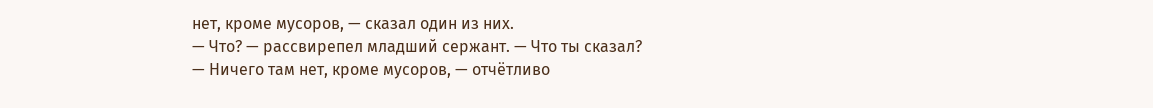нет, кроме мусоров, — сказал один из них.
— Что? — рассвирепел младший сержант. — Что ты сказал?
— Ничего там нет, кроме мусоров, — отчётливо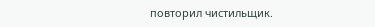повторил чистильщик.